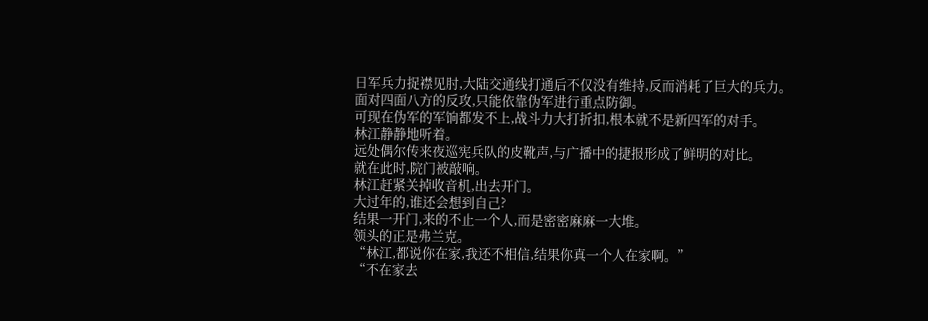日军兵力捉襟见肘,大陆交通线打通后不仅没有维持,反而消耗了巨大的兵力。
面对四面八方的反攻,只能依靠伪军进行重点防御。
可现在伪军的军饷都发不上,战斗力大打折扣,根本就不是新四军的对手。
林江静静地听着。
远处偶尔传来夜巡宪兵队的皮靴声,与广播中的捷报形成了鲜明的对比。
就在此时,院门被敲响。
林江赶紧关掉收音机,出去开门。
大过年的,谁还会想到自己?
结果一开门,来的不止一个人,而是密密麻麻一大堆。
领头的正是弗兰克。
“林江,都说你在家,我还不相信,结果你真一个人在家啊。”
“不在家去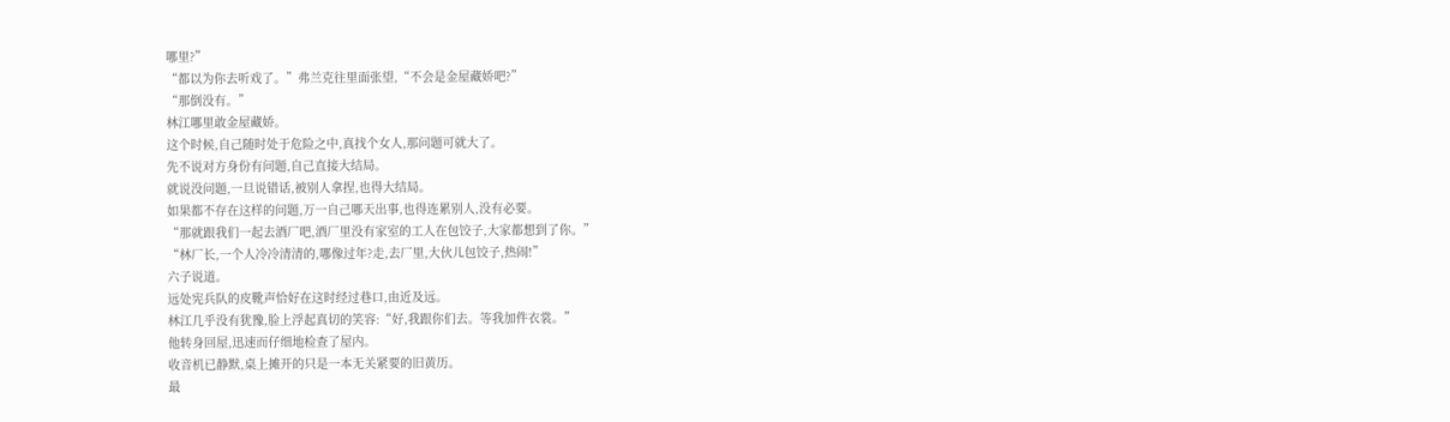哪里?”
“都以为你去听戏了。”弗兰克往里面张望,“不会是金屋藏娇吧?”
“那倒没有。”
林江哪里敢金屋藏娇。
这个时候,自己随时处于危险之中,真找个女人,那问题可就大了。
先不说对方身份有问题,自己直接大结局。
就说没问题,一旦说错话,被别人拿捏,也得大结局。
如果都不存在这样的问题,万一自己哪天出事,也得连累别人,没有必要。
“那就跟我们一起去酒厂吧,酒厂里没有家室的工人在包饺子,大家都想到了你。”
“林厂长,一个人冷冷清清的,哪像过年?走,去厂里,大伙儿包饺子,热闹!”
六子说道。
远处宪兵队的皮靴声恰好在这时经过巷口,由近及远。
林江几乎没有犹豫,脸上浮起真切的笑容:“好,我跟你们去。等我加件衣裳。”
他转身回屋,迅速而仔细地检查了屋内。
收音机已静默,桌上摊开的只是一本无关紧要的旧黄历。
最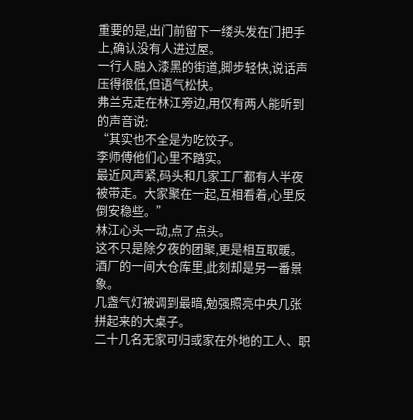重要的是,出门前留下一缕头发在门把手上,确认没有人进过屋。
一行人融入漆黑的街道,脚步轻快,说话声压得很低,但语气松快。
弗兰克走在林江旁边,用仅有两人能听到的声音说:
“其实也不全是为吃饺子。
李师傅他们心里不踏实。
最近风声紧,码头和几家工厂都有人半夜被带走。大家聚在一起,互相看着,心里反倒安稳些。”
林江心头一动,点了点头。
这不只是除夕夜的团聚,更是相互取暖。
酒厂的一间大仓库里,此刻却是另一番景象。
几盏气灯被调到最暗,勉强照亮中央几张拼起来的大桌子。
二十几名无家可归或家在外地的工人、职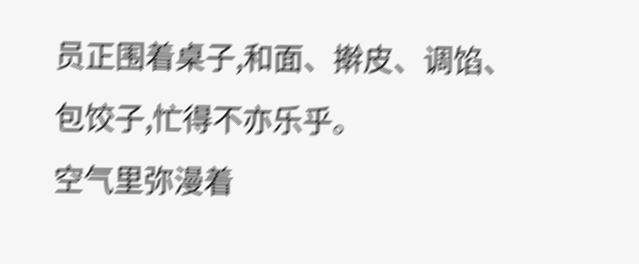员正围着桌子,和面、擀皮、调馅、包饺子,忙得不亦乐乎。
空气里弥漫着